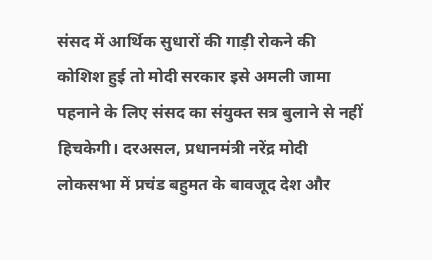संसद में आर्थिक सुधारों की गाड़ी रोकने की कोशिश हुई तो मोदी सरकार इसे अमली जामा पहनाने के लिए संसद का संयुक्त सत्र बुलाने से नहीं हिचकेगी। दरअसल, प्रधानमंत्री नरेंद्र मोदी लोकसभा में प्रचंड बहुमत के बावजूद देश और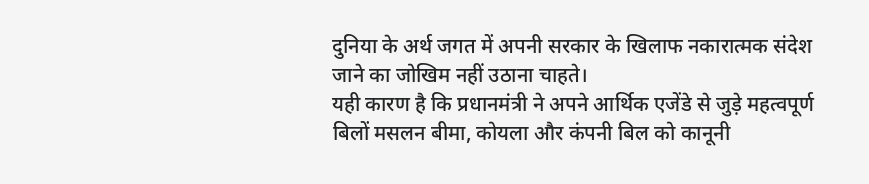दुनिया के अर्थ जगत में अपनी सरकार के खिलाफ नकारात्मक संदेश जाने का जोखिम नहीं उठाना चाहते।
यही कारण है कि प्रधानमंत्री ने अपने आर्थिक एजेंडे से जुड़े महत्वपूर्ण बिलों मसलन बीमा, कोयला और कंपनी बिल को कानूनी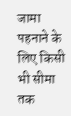जामा पहनाने के लिए किसी भी सीमा तक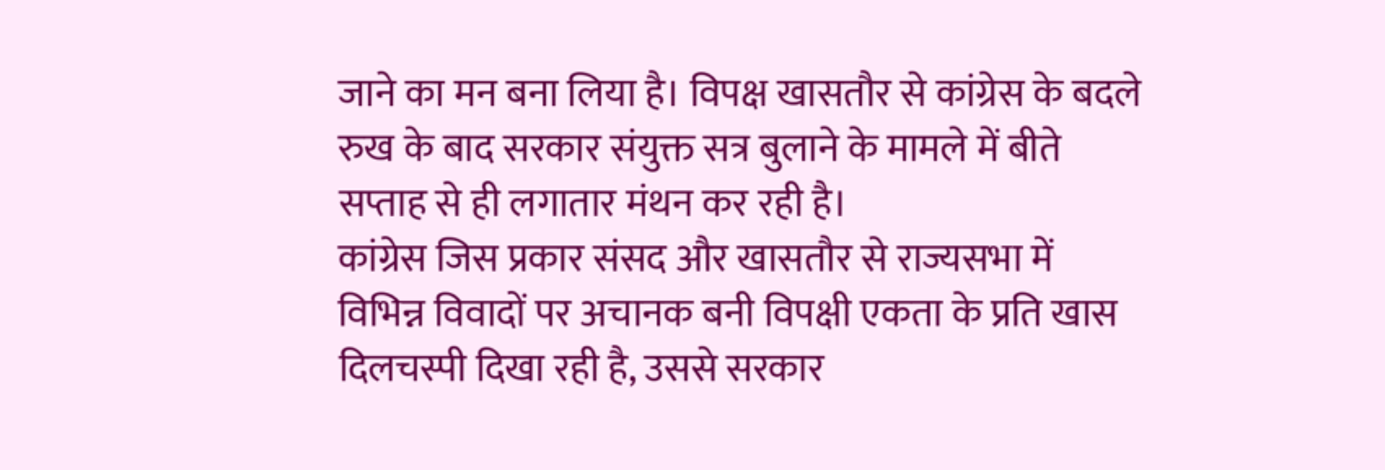जाने का मन बना लिया है। विपक्ष खासतौर से कांग्रेस के बदले रुख के बाद सरकार संयुक्त सत्र बुलाने के मामले में बीते सप्ताह से ही लगातार मंथन कर रही है।
कांग्रेस जिस प्रकार संसद और खासतौर से राज्यसभा में विभिन्न विवादों पर अचानक बनी विपक्षी एकता के प्रति खास दिलचस्पी दिखा रही है, उससे सरकार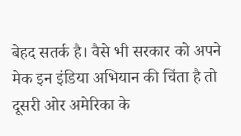बेहद सतर्क है। वैसे भी सरकार को अपने मेक इन इंडिया अभियान की चिंता है तो दूसरी ओर अमेरिका के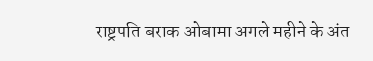राष्ट्रपति बराक ओबामा अगले महीने के अंत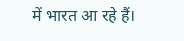में भारत आ रहे हैं।